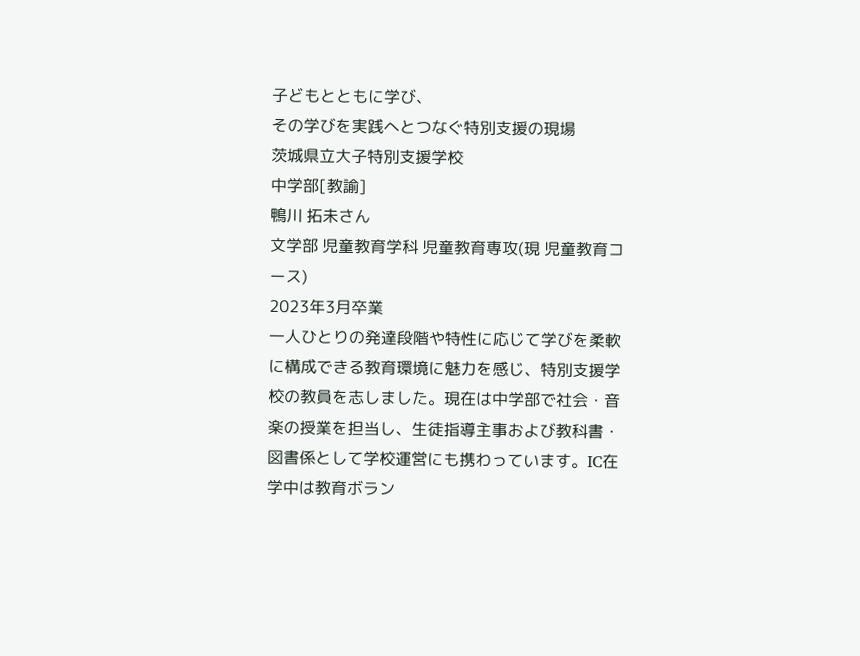子どもとともに学び、
その学びを実践へとつなぐ特別支援の現場
茨城県立大子特別支援学校
中学部[教諭]
鴨川 拓未さん
文学部 児童教育学科 児童教育専攻(現 児童教育コース)
2023年3月卒業
一人ひとりの発達段階や特性に応じて学びを柔軟に構成できる教育環境に魅力を感じ、特別支援学校の教員を志しました。現在は中学部で社会・音楽の授業を担当し、生徒指導主事および教科書・図書係として学校運営にも携わっています。IC在学中は教育ボラン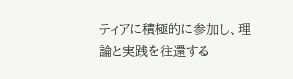ティアに積極的に参加し、理論と実践を往還する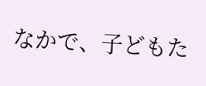なかで、子どもた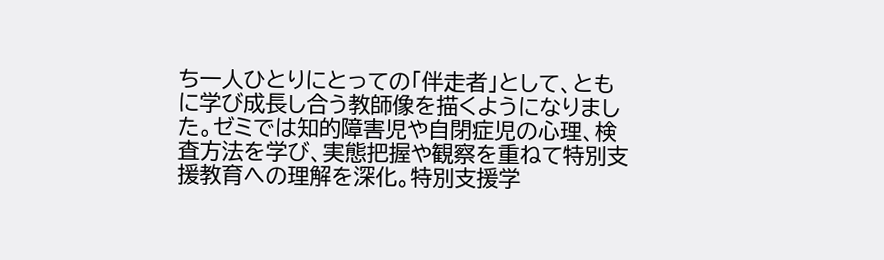ち一人ひとりにとっての「伴走者」として、ともに学び成長し合う教師像を描くようになりました。ゼミでは知的障害児や自閉症児の心理、検査方法を学び、実態把握や観察を重ねて特別支援教育への理解を深化。特別支援学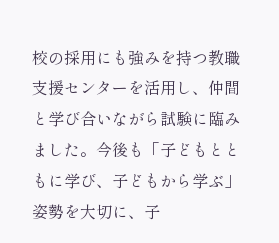校の採用にも強みを持つ教職支援センターを活用し、仲間と学び合いながら試験に臨みました。今後も「子どもとともに学び、子どもから学ぶ」姿勢を大切に、子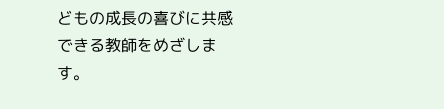どもの成長の喜びに共感できる教師をめざします。